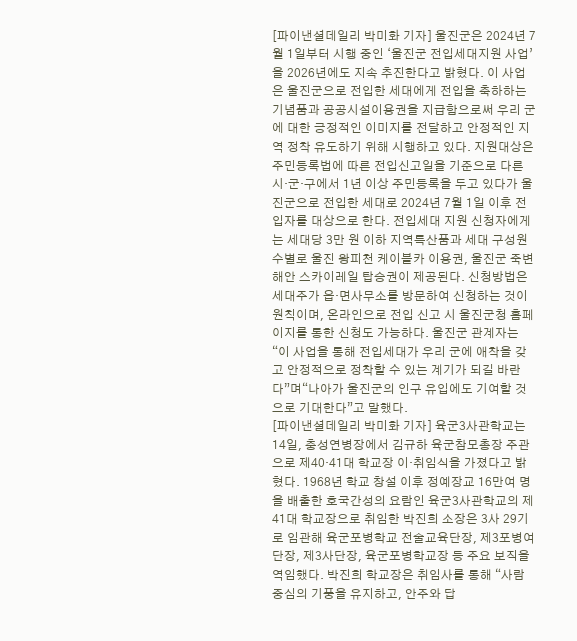[파이낸셜데일리 박미화 기자] 울진군은 2024년 7월 1일부터 시행 중인 ‘울진군 전입세대지원 사업’을 2026년에도 지속 추진한다고 밝혔다. 이 사업은 울진군으로 전입한 세대에게 전입을 축하하는 기념품과 공공시설이용권을 지급함으로써 우리 군에 대한 긍정적인 이미지를 전달하고 안정적인 지역 정착 유도하기 위해 시행하고 있다. 지원대상은 주민등록법에 따른 전입신고일을 기준으로 다른 시·군·구에서 1년 이상 주민등록을 두고 있다가 울진군으로 전입한 세대로 2024년 7월 1일 이후 전입자를 대상으로 한다. 전입세대 지원 신청자에게는 세대당 3만 원 이하 지역특산품과 세대 구성원 수별로 울진 왕피천 케이블카 이용권, 울진군 죽변 해안 스카이레일 탑승권이 제공된다. 신청방법은 세대주가 읍·면사무소를 방문하여 신청하는 것이 원칙이며, 온라인으로 전입 신고 시 울진군청 홈페이지를 통한 신청도 가능하다. 울진군 관계자는 “이 사업을 통해 전입세대가 우리 군에 애착을 갖고 안정적으로 정착할 수 있는 계기가 되길 바란다”며“나아가 울진군의 인구 유입에도 기여할 것으로 기대한다”고 말했다.
[파이낸셜데일리 박미화 기자] 육군3사관학교는 14일, 충성연병장에서 김규하 육군참모총장 주관으로 제40·41대 학교장 이·취임식을 가졌다고 밝혔다. 1968년 학교 창설 이후 정예장교 16만여 명을 배출한 호국간성의 요람인 육군3사관학교의 제41대 학교장으로 취임한 박진희 소장은 3사 29기로 임관해 육군포병학교 전술교육단장, 제3포병여단장, 제3사단장, 육군포병학교장 등 주요 보직을 역임했다. 박진희 학교장은 취임사를 통해 “사람 중심의 기풍을 유지하고, 안주와 답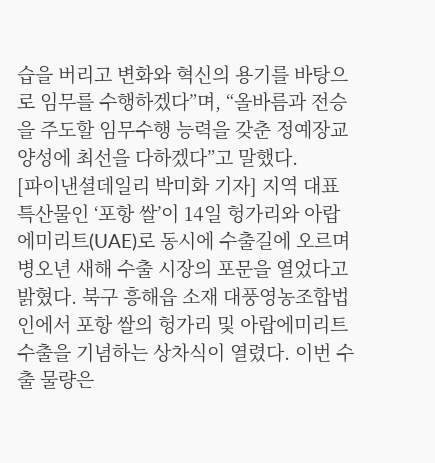습을 버리고 변화와 혁신의 용기를 바탕으로 임무를 수행하겠다”며, “올바름과 전승을 주도할 임무수행 능력을 갖춘 정예장교 양성에 최선을 다하겠다”고 말했다.
[파이낸셜데일리 박미화 기자] 지역 대표 특산물인 ‘포항 쌀’이 14일 헝가리와 아랍에미리트(UAE)로 동시에 수출길에 오르며 병오년 새해 수출 시장의 포문을 열었다고 밝혔다. 북구 흥해읍 소재 대풍영농조합법인에서 포항 쌀의 헝가리 및 아랍에미리트 수출을 기념하는 상차식이 열렸다. 이번 수출 물량은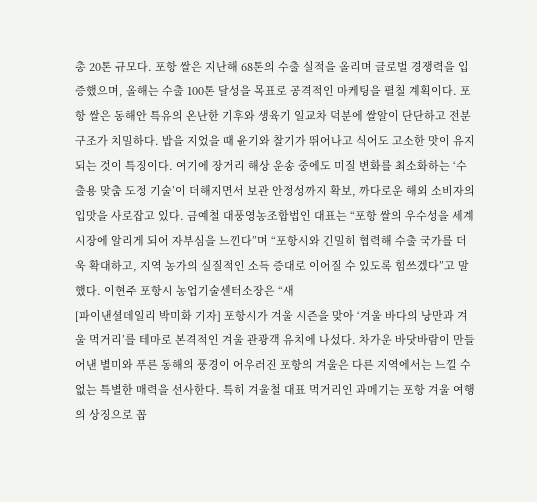총 20톤 규모다. 포항 쌀은 지난해 68톤의 수출 실적을 올리며 글로벌 경쟁력을 입증했으며, 올해는 수출 100톤 달성을 목표로 공격적인 마케팅을 펼칠 계획이다. 포항 쌀은 동해안 특유의 온난한 기후와 생육기 일교차 덕분에 쌀알이 단단하고 전분 구조가 치밀하다. 밥을 지었을 때 윤기와 찰기가 뛰어나고 식어도 고소한 맛이 유지되는 것이 특징이다. 여기에 장거리 해상 운송 중에도 미질 변화를 최소화하는 ‘수출용 맞춤 도정 기술’이 더해지면서 보관 안정성까지 확보, 까다로운 해외 소비자의 입맛을 사로잡고 있다. 금예철 대풍영농조합법인 대표는 “포항 쌀의 우수성을 세계 시장에 알리게 되어 자부심을 느낀다”며 “포항시와 긴밀히 협력해 수출 국가를 더욱 확대하고, 지역 농가의 실질적인 소득 증대로 이어질 수 있도록 힘쓰겠다”고 말했다. 이현주 포항시 농업기술센터소장은 “새
[파이낸셜데일리 박미화 기자] 포항시가 겨울 시즌을 맞아 ‘겨울 바다의 낭만과 겨울 먹거리’를 테마로 본격적인 겨울 관광객 유치에 나섰다. 차가운 바닷바람이 만들어낸 별미와 푸른 동해의 풍경이 어우러진 포항의 겨울은 다른 지역에서는 느낄 수 없는 특별한 매력을 선사한다. 특히 겨울철 대표 먹거리인 과메기는 포항 겨울 여행의 상징으로 꼽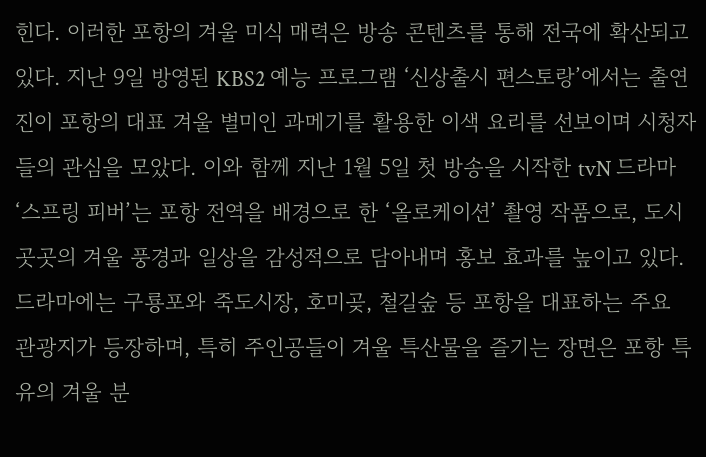힌다. 이러한 포항의 겨울 미식 매력은 방송 콘텐츠를 통해 전국에 확산되고 있다. 지난 9일 방영된 KBS2 예능 프로그램 ‘신상출시 편스토랑’에서는 출연진이 포항의 대표 겨울 별미인 과메기를 활용한 이색 요리를 선보이며 시청자들의 관심을 모았다. 이와 함께 지난 1월 5일 첫 방송을 시작한 tvN 드라마 ‘스프링 피버’는 포항 전역을 배경으로 한 ‘올로케이션’ 촬영 작품으로, 도시 곳곳의 겨울 풍경과 일상을 감성적으로 담아내며 홍보 효과를 높이고 있다. 드라마에는 구룡포와 죽도시장, 호미곶, 철길숲 등 포항을 대표하는 주요 관광지가 등장하며, 특히 주인공들이 겨울 특산물을 즐기는 장면은 포항 특유의 겨울 분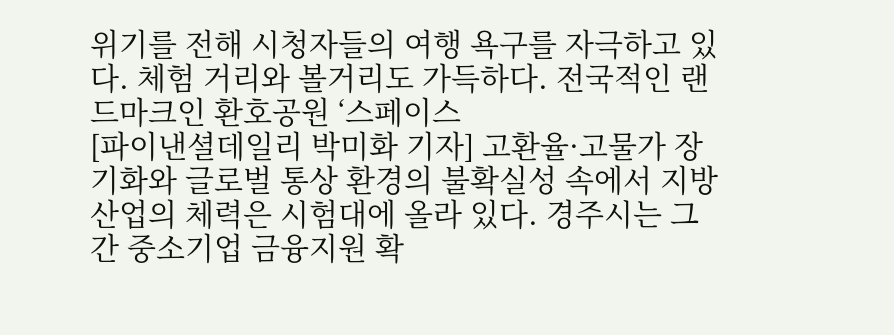위기를 전해 시청자들의 여행 욕구를 자극하고 있다. 체험 거리와 볼거리도 가득하다. 전국적인 랜드마크인 환호공원 ‘스페이스
[파이낸셜데일리 박미화 기자] 고환율·고물가 장기화와 글로벌 통상 환경의 불확실성 속에서 지방 산업의 체력은 시험대에 올라 있다. 경주시는 그간 중소기업 금융지원 확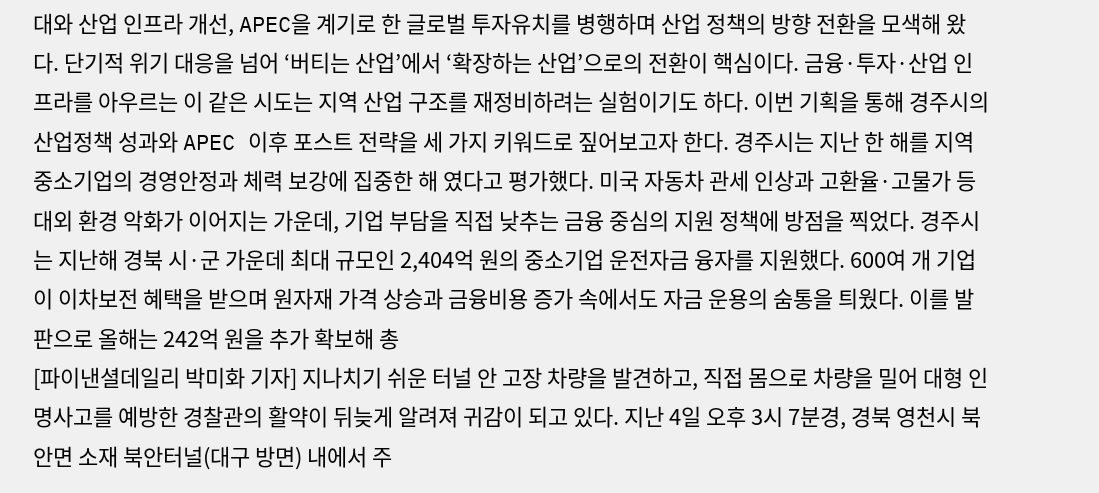대와 산업 인프라 개선, APEC을 계기로 한 글로벌 투자유치를 병행하며 산업 정책의 방향 전환을 모색해 왔다. 단기적 위기 대응을 넘어 ‘버티는 산업’에서 ‘확장하는 산업’으로의 전환이 핵심이다. 금융·투자·산업 인프라를 아우르는 이 같은 시도는 지역 산업 구조를 재정비하려는 실험이기도 하다. 이번 기획을 통해 경주시의 산업정책 성과와 APEC 이후 포스트 전략을 세 가지 키워드로 짚어보고자 한다. 경주시는 지난 한 해를 지역 중소기업의 경영안정과 체력 보강에 집중한 해 였다고 평가했다. 미국 자동차 관세 인상과 고환율·고물가 등 대외 환경 악화가 이어지는 가운데, 기업 부담을 직접 낮추는 금융 중심의 지원 정책에 방점을 찍었다. 경주시는 지난해 경북 시·군 가운데 최대 규모인 2,404억 원의 중소기업 운전자금 융자를 지원했다. 600여 개 기업이 이차보전 혜택을 받으며 원자재 가격 상승과 금융비용 증가 속에서도 자금 운용의 숨통을 틔웠다. 이를 발판으로 올해는 242억 원을 추가 확보해 총
[파이낸셜데일리 박미화 기자] 지나치기 쉬운 터널 안 고장 차량을 발견하고, 직접 몸으로 차량을 밀어 대형 인명사고를 예방한 경찰관의 활약이 뒤늦게 알려져 귀감이 되고 있다. 지난 4일 오후 3시 7분경, 경북 영천시 북안면 소재 북안터널(대구 방면) 내에서 주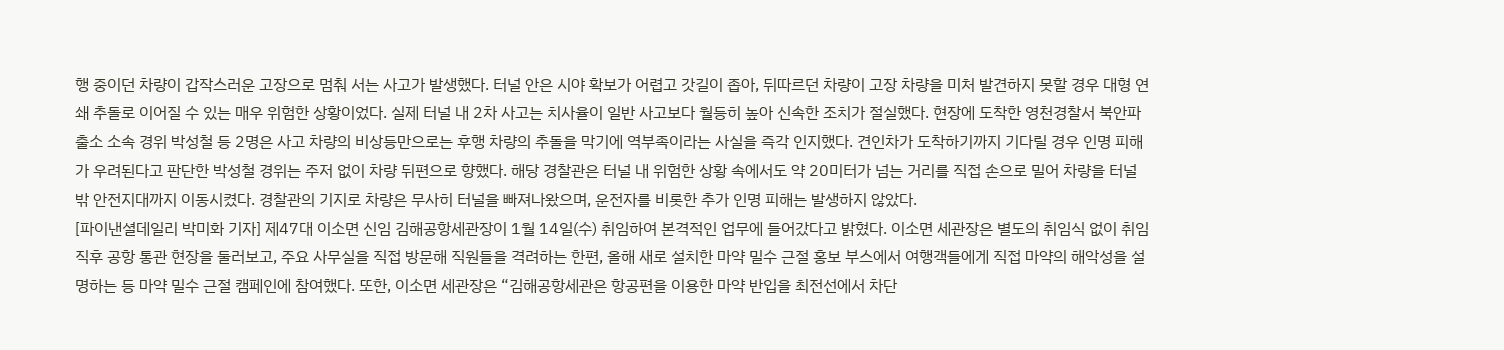행 중이던 차량이 갑작스러운 고장으로 멈춰 서는 사고가 발생했다. 터널 안은 시야 확보가 어렵고 갓길이 좁아, 뒤따르던 차량이 고장 차량을 미처 발견하지 못할 경우 대형 연쇄 추돌로 이어질 수 있는 매우 위험한 상황이었다. 실제 터널 내 2차 사고는 치사율이 일반 사고보다 월등히 높아 신속한 조치가 절실했다. 현장에 도착한 영천경찰서 북안파출소 소속 경위 박성철 등 2명은 사고 차량의 비상등만으로는 후행 차량의 추돌을 막기에 역부족이라는 사실을 즉각 인지했다. 견인차가 도착하기까지 기다릴 경우 인명 피해가 우려된다고 판단한 박성철 경위는 주저 없이 차량 뒤편으로 향했다. 해당 경찰관은 터널 내 위험한 상황 속에서도 약 20미터가 넘는 거리를 직접 손으로 밀어 차량을 터널 밖 안전지대까지 이동시켰다. 경찰관의 기지로 차량은 무사히 터널을 빠져나왔으며, 운전자를 비롯한 추가 인명 피해는 발생하지 않았다.
[파이낸셜데일리 박미화 기자] 제47대 이소면 신임 김해공항세관장이 1월 14일(수) 취임하여 본격적인 업무에 들어갔다고 밝혔다. 이소면 세관장은 별도의 취임식 없이 취임 직후 공항 통관 현장을 둘러보고, 주요 사무실을 직접 방문해 직원들을 격려하는 한편, 올해 새로 설치한 마약 밀수 근절 홍보 부스에서 여행객들에게 직접 마약의 해악성을 설명하는 등 마약 밀수 근절 캠페인에 참여했다. 또한, 이소면 세관장은 “김해공항세관은 항공편을 이용한 마약 반입을 최전선에서 차단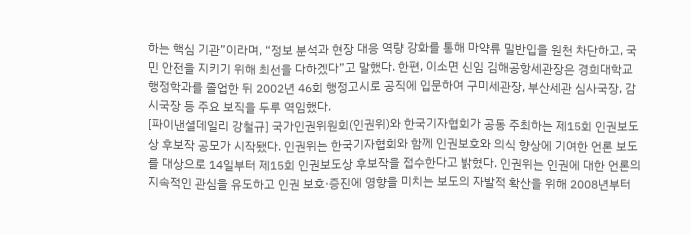하는 핵심 기관”이라며, “정보 분석과 현장 대응 역량 강화를 통해 마약류 밀반입을 원천 차단하고, 국민 안전을 지키기 위해 최선을 다하겠다”고 말했다. 한편, 이소면 신임 김해공항세관장은 경희대학교 행정학과를 졸업한 뒤 2002년 46회 행정고시로 공직에 입문하여 구미세관장, 부산세관 심사국장, 감시국장 등 주요 보직을 두루 역임했다.
[파이낸셜데일리 강철규] 국가인권위원회(인권위)와 한국기자협회가 공동 주최하는 제15회 인권보도상 후보작 공모가 시작됐다. 인권위는 한국기자협회와 함께 인권보호와 의식 향상에 기여한 언론 보도를 대상으로 14일부터 제15회 인권보도상 후보작을 접수한다고 밝혔다. 인권위는 인권에 대한 언론의 지속적인 관심을 유도하고 인권 보호·증진에 영향을 미치는 보도의 자발적 확산을 위해 2008년부터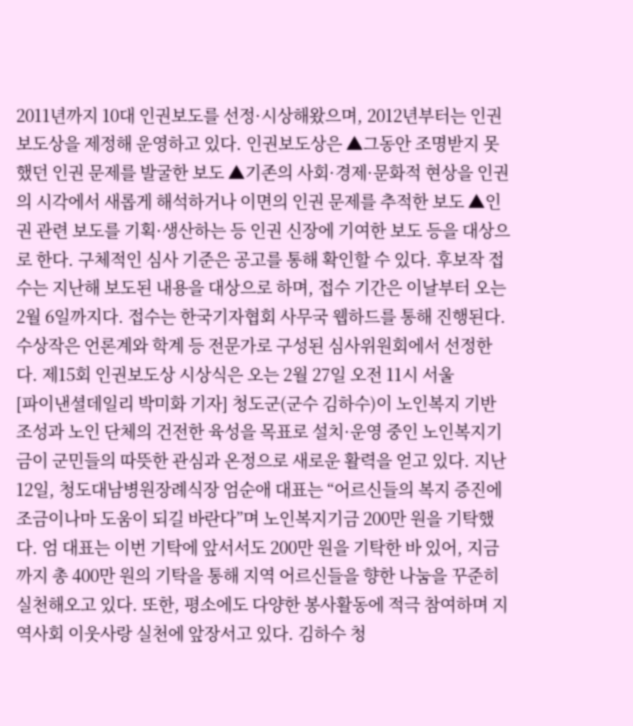2011년까지 10대 인권보도를 선정·시상해왔으며, 2012년부터는 인권보도상을 제정해 운영하고 있다. 인권보도상은 ▲그동안 조명받지 못했던 인권 문제를 발굴한 보도 ▲기존의 사회·경제·문화적 현상을 인권의 시각에서 새롭게 해석하거나 이면의 인권 문제를 추적한 보도 ▲인권 관련 보도를 기획·생산하는 등 인권 신장에 기여한 보도 등을 대상으로 한다. 구체적인 심사 기준은 공고를 통해 확인할 수 있다. 후보작 접수는 지난해 보도된 내용을 대상으로 하며, 접수 기간은 이날부터 오는 2월 6일까지다. 접수는 한국기자협회 사무국 웹하드를 통해 진행된다. 수상작은 언론계와 학계 등 전문가로 구성된 심사위원회에서 선정한다. 제15회 인권보도상 시상식은 오는 2월 27일 오전 11시 서울
[파이낸셜데일리 박미화 기자] 청도군(군수 김하수)이 노인복지 기반 조성과 노인 단체의 건전한 육성을 목표로 설치·운영 중인 노인복지기금이 군민들의 따뜻한 관심과 온정으로 새로운 활력을 얻고 있다. 지난 12일, 청도대남병원장례식장 엄순애 대표는 “어르신들의 복지 증진에 조금이나마 도움이 되길 바란다”며 노인복지기금 200만 원을 기탁했다. 엄 대표는 이번 기탁에 앞서서도 200만 원을 기탁한 바 있어, 지금까지 총 400만 원의 기탁을 통해 지역 어르신들을 향한 나눔을 꾸준히 실천해오고 있다. 또한, 평소에도 다양한 봉사활동에 적극 참여하며 지역사회 이웃사랑 실천에 앞장서고 있다. 김하수 청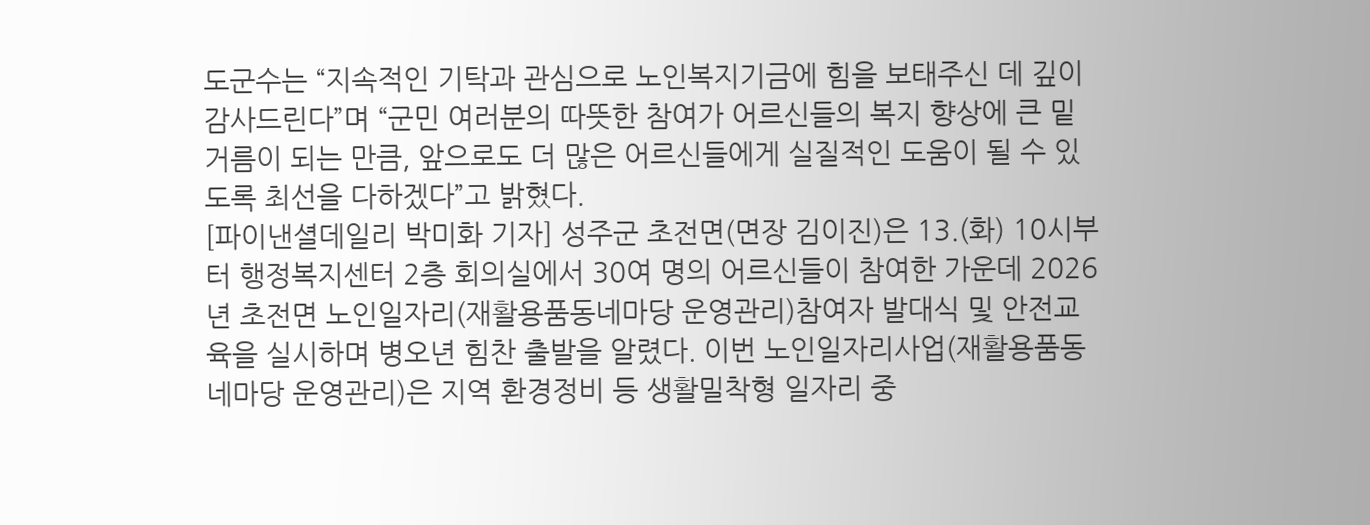도군수는 “지속적인 기탁과 관심으로 노인복지기금에 힘을 보태주신 데 깊이 감사드린다”며 “군민 여러분의 따뜻한 참여가 어르신들의 복지 향상에 큰 밑거름이 되는 만큼, 앞으로도 더 많은 어르신들에게 실질적인 도움이 될 수 있도록 최선을 다하겠다”고 밝혔다.
[파이낸셜데일리 박미화 기자] 성주군 초전면(면장 김이진)은 13.(화) 10시부터 행정복지센터 2층 회의실에서 30여 명의 어르신들이 참여한 가운데 2026년 초전면 노인일자리(재활용품동네마당 운영관리)참여자 발대식 및 안전교육을 실시하며 병오년 힘찬 출발을 알렸다. 이번 노인일자리사업(재활용품동네마당 운영관리)은 지역 환경정비 등 생활밀착형 일자리 중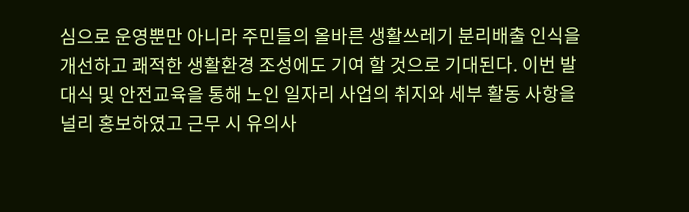심으로 운영뿐만 아니라 주민들의 올바른 생활쓰레기 분리배출 인식을 개선하고 쾌적한 생활환경 조성에도 기여 할 것으로 기대된다. 이번 발대식 및 안전교육을 통해 노인 일자리 사업의 취지와 세부 활동 사항을 널리 홍보하였고 근무 시 유의사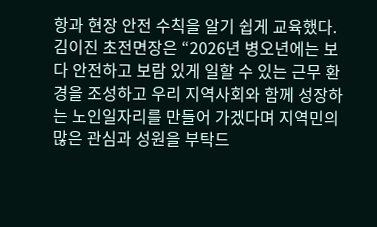항과 현장 안전 수칙을 알기 쉽게 교육했다. 김이진 초전면장은 “2026년 병오년에는 보다 안전하고 보람 있게 일할 수 있는 근무 환경을 조성하고 우리 지역사회와 함께 성장하는 노인일자리를 만들어 가겠다며 지역민의 많은 관심과 성원을 부탁드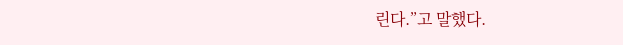린다.”고 말했다.